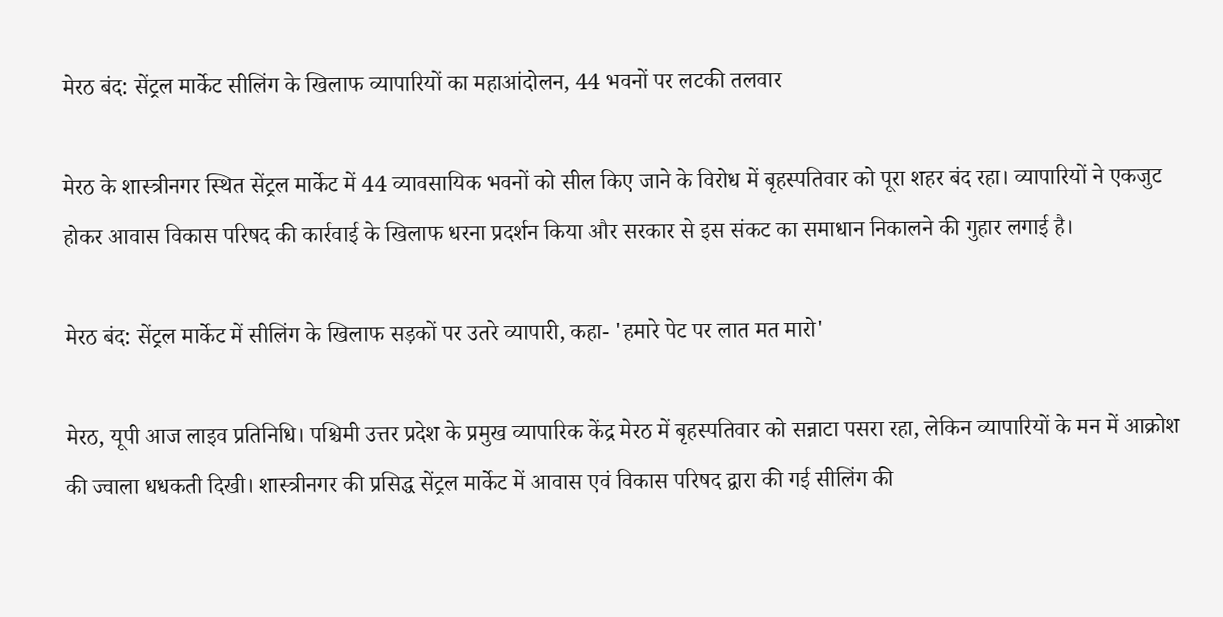मेरठ बंद: सेंट्रल मार्केट सीलिंग के खिलाफ व्यापारियों का महाआंदोलन, 44 भवनों पर लटकी तलवार

मेरठ के शास्त्रीनगर स्थित सेंट्रल मार्केट में 44 व्यावसायिक भवनों को सील किए जाने के विरोध में बृहस्पतिवार को पूरा शहर बंद रहा। व्यापारियों ने एकजुट होकर आवास विकास परिषद की कार्रवाई के खिलाफ धरना प्रदर्शन किया और सरकार से इस संकट का समाधान निकालने की गुहार लगाई है।

मेरठ बंद: सेंट्रल मार्केट में सीलिंग के खिलाफ सड़कों पर उतरे व्यापारी, कहा- 'हमारे पेट पर लात मत मारो'

मेरठ, यूपी आज लाइव प्रतिनिधि। पश्चिमी उत्तर प्रदेश के प्रमुख व्यापारिक केंद्र मेरठ में बृहस्पतिवार को सन्नाटा पसरा रहा, लेकिन व्यापारियों के मन में आक्रोश की ज्वाला धधकती दिखी। शास्त्रीनगर की प्रसिद्ध सेंट्रल मार्केट में आवास एवं विकास परिषद द्वारा की गई सीलिंग की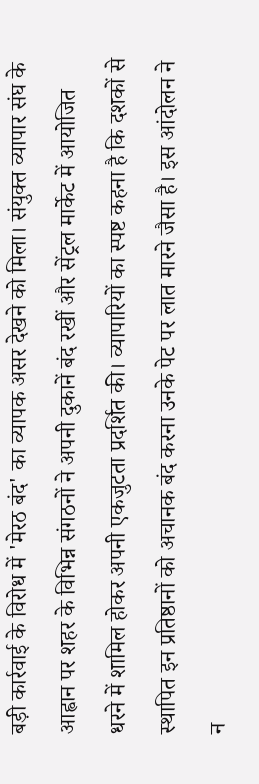बड़ी कार्रवाई के विरोध में 'मेरठ बंद' का व्यापक असर देखने को मिला। संयुक्त व्यापार संघ के आह्वान पर शहर के विभिन्न संगठनों ने अपनी दुकानें बंद रखीं और सेंट्रल मार्केट में आयोजित धरने में शामिल होकर अपनी एकजुटता प्रदर्शित की। व्यापारियों का स्पष्ट कहना है कि दशकों से स्थापित इन प्रतिष्ठानों को अचानक बंद करना उनके पेट पर लात मारने जैसा है। इस आंदोलन ने न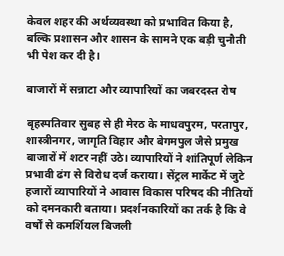केवल शहर की अर्थव्यवस्था को प्रभावित किया है, बल्कि प्रशासन और शासन के सामने एक बड़ी चुनौती भी पेश कर दी है।

बाजारों में सन्नाटा और व्यापारियों का जबरदस्त रोष

बृहस्पतिवार सुबह से ही मेरठ के माधवपुरम, परतापुर, शास्त्रीनगर, जागृति विहार और बेगमपुल जैसे प्रमुख बाजारों में शटर नहीं उठे। व्यापारियों ने शांतिपूर्ण लेकिन प्रभावी ढंग से विरोध दर्ज कराया। सेंट्रल मार्केट में जुटे हजारों व्यापारियों ने आवास विकास परिषद की नीतियों को दमनकारी बताया। प्रदर्शनकारियों का तर्क है कि वे वर्षों से कमर्शियल बिजली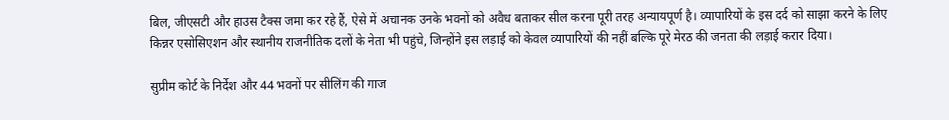बिल, जीएसटी और हाउस टैक्स जमा कर रहे हैं, ऐसे में अचानक उनके भवनों को अवैध बताकर सील करना पूरी तरह अन्यायपूर्ण है। व्यापारियों के इस दर्द को साझा करने के लिए किन्नर एसोसिएशन और स्थानीय राजनीतिक दलों के नेता भी पहुंचे, जिन्होंने इस लड़ाई को केवल व्यापारियों की नहीं बल्कि पूरे मेरठ की जनता की लड़ाई करार दिया।

सुप्रीम कोर्ट के निर्देश और 44 भवनों पर सीलिंग की गाज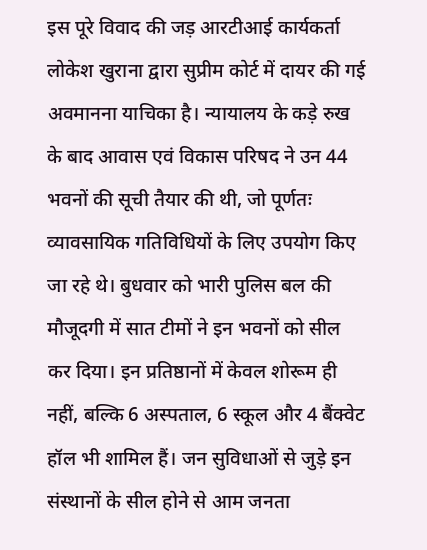इस पूरे विवाद की जड़ आरटीआई कार्यकर्ता लोकेश खुराना द्वारा सुप्रीम कोर्ट में दायर की गई अवमानना याचिका है। न्यायालय के कड़े रुख के बाद आवास एवं विकास परिषद ने उन 44 भवनों की सूची तैयार की थी, जो पूर्णतः व्यावसायिक गतिविधियों के लिए उपयोग किए जा रहे थे। बुधवार को भारी पुलिस बल की मौजूदगी में सात टीमों ने इन भवनों को सील कर दिया। इन प्रतिष्ठानों में केवल शोरूम ही नहीं, बल्कि 6 अस्पताल, 6 स्कूल और 4 बैंक्वेट हॉल भी शामिल हैं। जन सुविधाओं से जुड़े इन संस्थानों के सील होने से आम जनता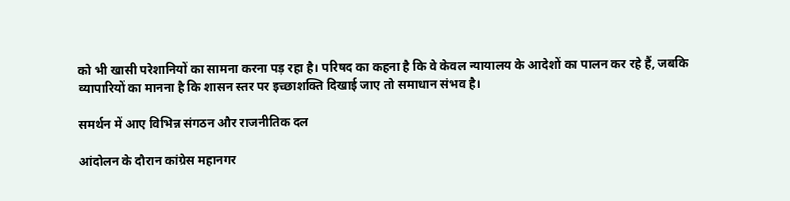को भी खासी परेशानियों का सामना करना पड़ रहा है। परिषद का कहना है कि वे केवल न्यायालय के आदेशों का पालन कर रहे हैं, जबकि व्यापारियों का मानना है कि शासन स्तर पर इच्छाशक्ति दिखाई जाए तो समाधान संभव है।

समर्थन में आए विभिन्न संगठन और राजनीतिक दल

आंदोलन के दौरान कांग्रेस महानगर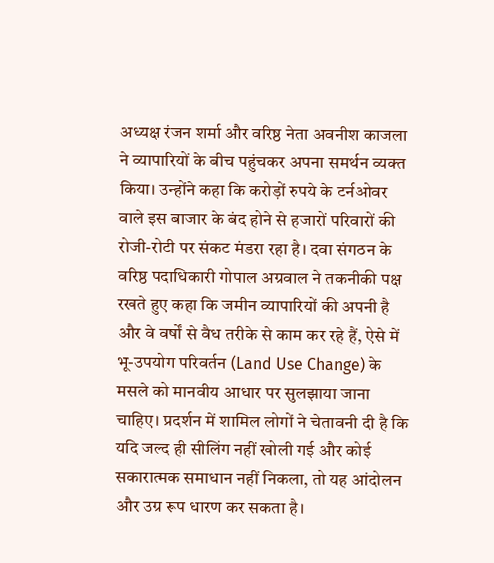अध्यक्ष रंजन शर्मा और वरिष्ठ नेता अवनीश काजला ने व्यापारियों के बीच पहुंचकर अपना समर्थन व्यक्त किया। उन्होंने कहा कि करोड़ों रुपये के टर्नओवर वाले इस बाजार के बंद होने से हजारों परिवारों की रोजी-रोटी पर संकट मंडरा रहा है। दवा संगठन के वरिष्ठ पदाधिकारी गोपाल अग्रवाल ने तकनीकी पक्ष रखते हुए कहा कि जमीन व्यापारियों की अपनी है और वे वर्षों से वैध तरीके से काम कर रहे हैं, ऐसे में भू-उपयोग परिवर्तन (Land Use Change) के मसले को मानवीय आधार पर सुलझाया जाना चाहिए। प्रदर्शन में शामिल लोगों ने चेतावनी दी है कि यदि जल्द ही सीलिंग नहीं खोली गई और कोई सकारात्मक समाधान नहीं निकला, तो यह आंदोलन और उग्र रूप धारण कर सकता है।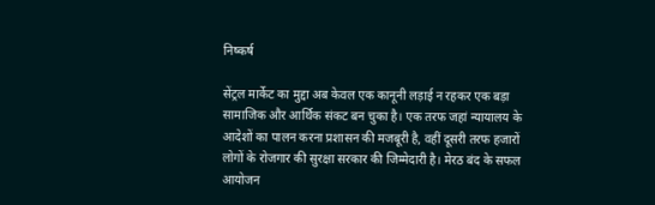निष्कर्ष

सेंट्रल मार्केट का मुद्दा अब केवल एक कानूनी लड़ाई न रहकर एक बड़ा सामाजिक और आर्थिक संकट बन चुका है। एक तरफ जहां न्यायालय के आदेशों का पालन करना प्रशासन की मजबूरी है, वहीं दूसरी तरफ हजारों लोगों के रोजगार की सुरक्षा सरकार की जिम्मेदारी है। मेरठ बंद के सफल आयोजन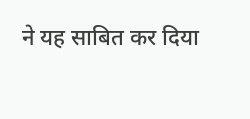ने यह साबित कर दिया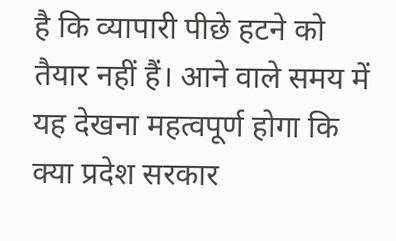है कि व्यापारी पीछे हटने को तैयार नहीं हैं। आने वाले समय में यह देखना महत्वपूर्ण होगा कि क्या प्रदेश सरकार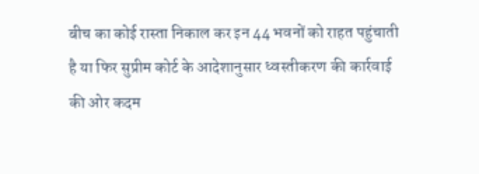बीच का कोई रास्ता निकाल कर इन 44 भवनों को राहत पहुंचाती है या फिर सुप्रीम कोर्ट के आदेशानुसार ध्वस्तीकरण की कार्रवाई की ओर कदम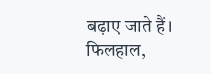बढ़ाए जाते हैं। फिलहाल,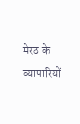मेरठ के व्यापारियों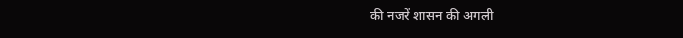की नजरें शासन की अगली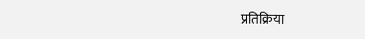प्रतिक्रिया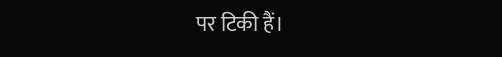पर टिकी हैं।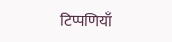टिप्पणियाँ